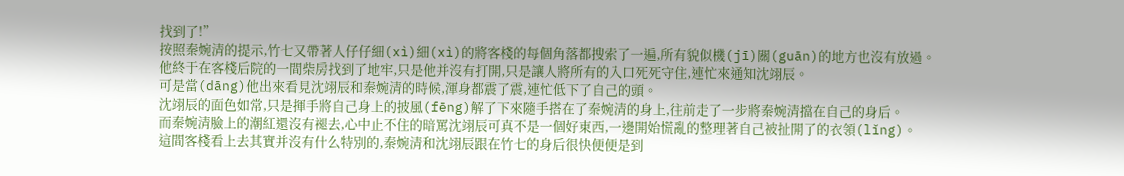找到了!”
按照秦婉清的提示,竹七又帶著人仔仔細(xì)細(xì)的將客棧的每個角落都搜索了一遍,所有貌似機(jī)關(guān)的地方也沒有放過。
他終于在客棧后院的一間柴房找到了地牢,只是他并沒有打開,只是讓人將所有的入口死死守住,連忙來通知沈翊辰。
可是當(dāng)他出來看見沈翊辰和秦婉清的時候,渾身都震了震,連忙低下了自己的頭。
沈翊辰的面色如常,只是揮手將自己身上的披風(fēng)解了下來隨手搭在了秦婉清的身上,往前走了一步將秦婉清擋在自己的身后。
而秦婉清臉上的潮紅還沒有褪去,心中止不住的暗罵沈翊辰可真不是一個好東西,一邊開始慌亂的整理著自己被扯開了的衣領(lǐng)。
這間客棧看上去其實并沒有什么特別的,秦婉清和沈翊辰跟在竹七的身后很快便便是到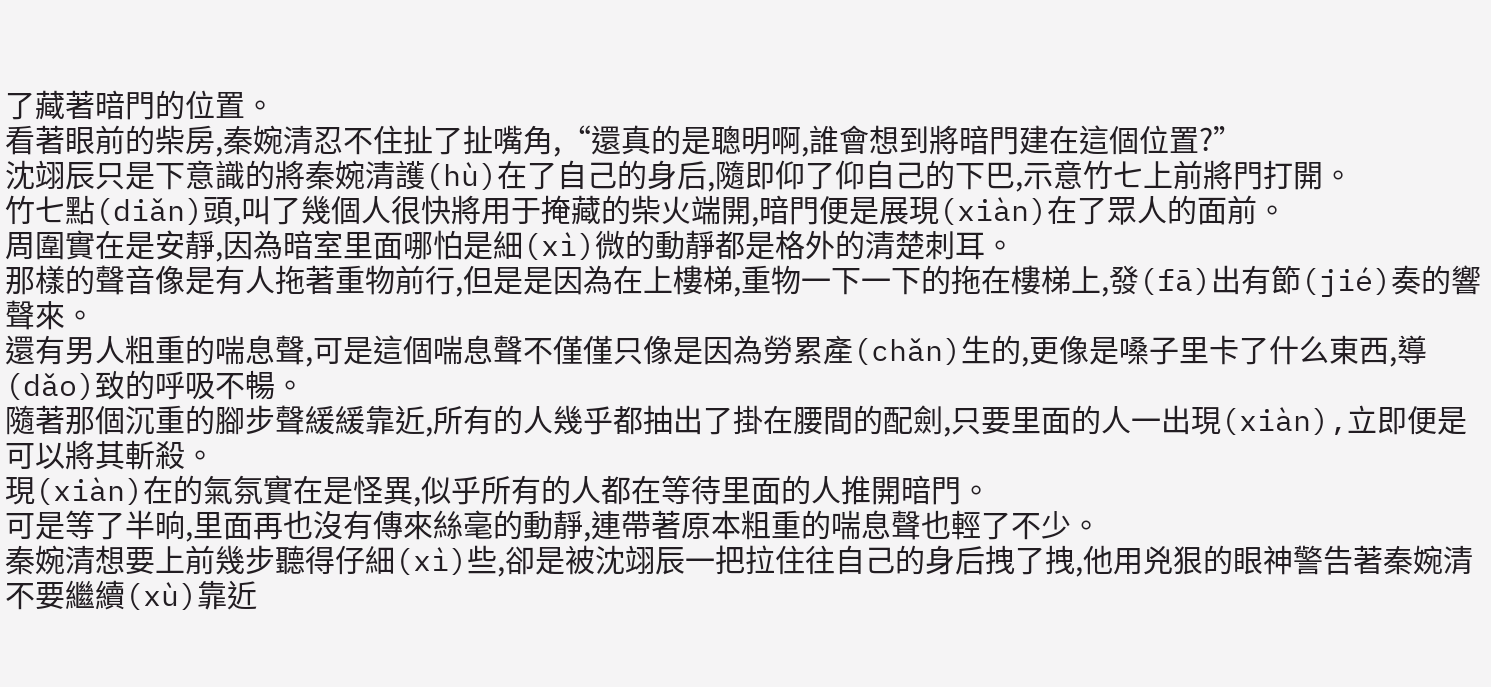了藏著暗門的位置。
看著眼前的柴房,秦婉清忍不住扯了扯嘴角,“還真的是聰明啊,誰會想到將暗門建在這個位置?”
沈翊辰只是下意識的將秦婉清護(hù)在了自己的身后,隨即仰了仰自己的下巴,示意竹七上前將門打開。
竹七點(diǎn)頭,叫了幾個人很快將用于掩藏的柴火端開,暗門便是展現(xiàn)在了眾人的面前。
周圍實在是安靜,因為暗室里面哪怕是細(xì)微的動靜都是格外的清楚刺耳。
那樣的聲音像是有人拖著重物前行,但是是因為在上樓梯,重物一下一下的拖在樓梯上,發(fā)出有節(jié)奏的響聲來。
還有男人粗重的喘息聲,可是這個喘息聲不僅僅只像是因為勞累產(chǎn)生的,更像是嗓子里卡了什么東西,導(dǎo)致的呼吸不暢。
隨著那個沉重的腳步聲緩緩靠近,所有的人幾乎都抽出了掛在腰間的配劍,只要里面的人一出現(xiàn),立即便是可以將其斬殺。
現(xiàn)在的氣氛實在是怪異,似乎所有的人都在等待里面的人推開暗門。
可是等了半晌,里面再也沒有傳來絲毫的動靜,連帶著原本粗重的喘息聲也輕了不少。
秦婉清想要上前幾步聽得仔細(xì)些,卻是被沈翊辰一把拉住往自己的身后拽了拽,他用兇狠的眼神警告著秦婉清不要繼續(xù)靠近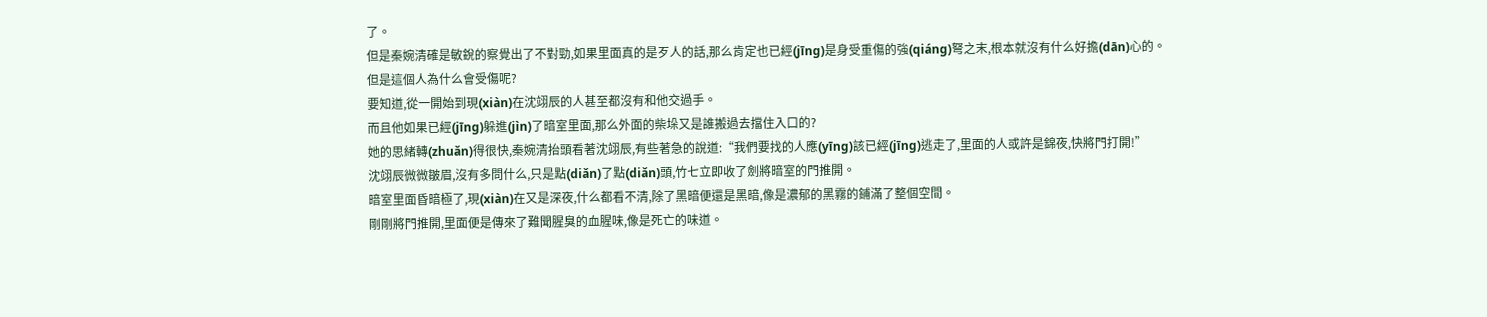了。
但是秦婉清確是敏銳的察覺出了不對勁,如果里面真的是歹人的話,那么肯定也已經(jīng)是身受重傷的強(qiáng)弩之末,根本就沒有什么好擔(dān)心的。
但是這個人為什么會受傷呢?
要知道,從一開始到現(xiàn)在沈翊辰的人甚至都沒有和他交過手。
而且他如果已經(jīng)躲進(jìn)了暗室里面,那么外面的柴垛又是誰搬過去擋住入口的?
她的思緒轉(zhuǎn)得很快,秦婉清抬頭看著沈翊辰,有些著急的說道:“我們要找的人應(yīng)該已經(jīng)逃走了,里面的人或許是錦夜,快將門打開!”
沈翊辰微微皺眉,沒有多問什么,只是點(diǎn)了點(diǎn)頭,竹七立即收了劍將暗室的門推開。
暗室里面昏暗極了,現(xiàn)在又是深夜,什么都看不清,除了黑暗便還是黑暗,像是濃郁的黑霧的鋪滿了整個空間。
剛剛將門推開,里面便是傳來了難聞腥臭的血腥味,像是死亡的味道。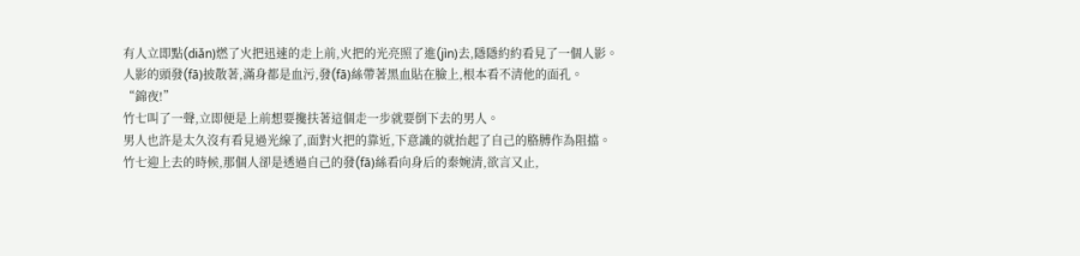有人立即點(diǎn)燃了火把迅速的走上前,火把的光亮照了進(jìn)去,隱隱約約看見了一個人影。
人影的頭發(fā)披散著,滿身都是血污,發(fā)絲帶著黑血貼在臉上,根本看不清他的面孔。
“錦夜!”
竹七叫了一聲,立即便是上前想要攙扶著這個走一步就要倒下去的男人。
男人也許是太久沒有看見過光線了,面對火把的靠近,下意識的就抬起了自己的胳膊作為阻擋。
竹七迎上去的時候,那個人卻是透過自己的發(fā)絲看向身后的秦婉清,欲言又止,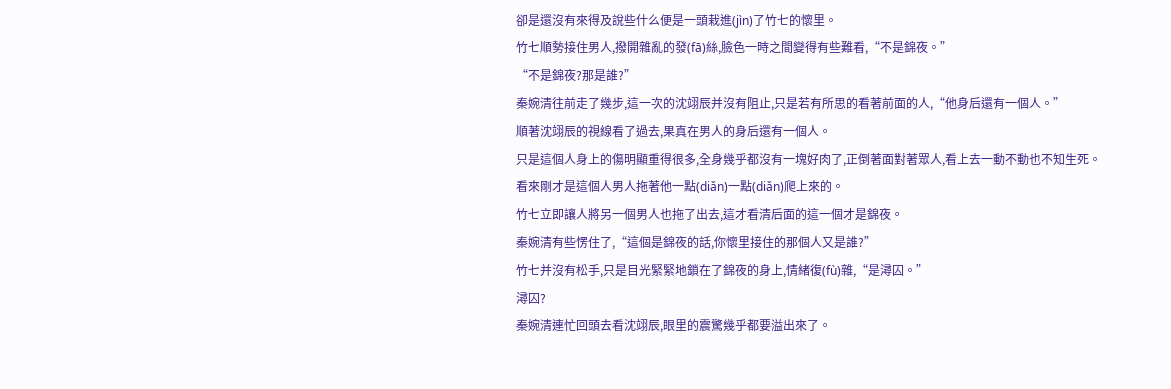卻是還沒有來得及說些什么便是一頭栽進(jìn)了竹七的懷里。
竹七順勢接住男人,撥開雜亂的發(fā)絲,臉色一時之間變得有些難看,“不是錦夜。”
“不是錦夜?那是誰?”
秦婉清往前走了幾步,這一次的沈翊辰并沒有阻止,只是若有所思的看著前面的人,“他身后還有一個人。”
順著沈翊辰的視線看了過去,果真在男人的身后還有一個人。
只是這個人身上的傷明顯重得很多,全身幾乎都沒有一塊好肉了,正倒著面對著眾人,看上去一動不動也不知生死。
看來剛才是這個人男人拖著他一點(diǎn)一點(diǎn)爬上來的。
竹七立即讓人將另一個男人也拖了出去,這才看清后面的這一個才是錦夜。
秦婉清有些愣住了,“這個是錦夜的話,你懷里接住的那個人又是誰?”
竹七并沒有松手,只是目光緊緊地鎖在了錦夜的身上,情緒復(fù)雜,“是潯囚。”
潯囚?
秦婉清連忙回頭去看沈翊辰,眼里的震驚幾乎都要溢出來了。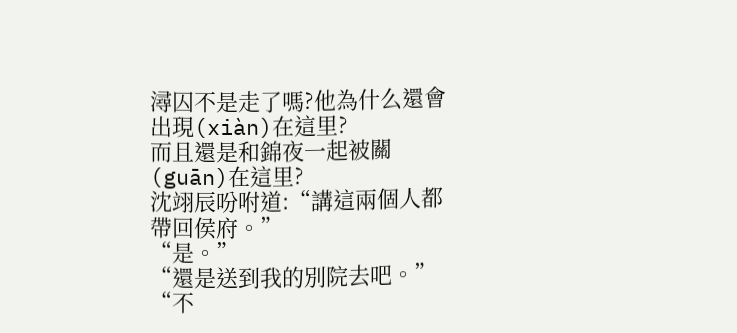潯囚不是走了嗎?他為什么還會出現(xiàn)在這里?
而且還是和錦夜一起被關(guān)在這里?
沈翊辰吩咐道:“講這兩個人都帶回侯府。”
“是。”
“還是送到我的別院去吧。”
“不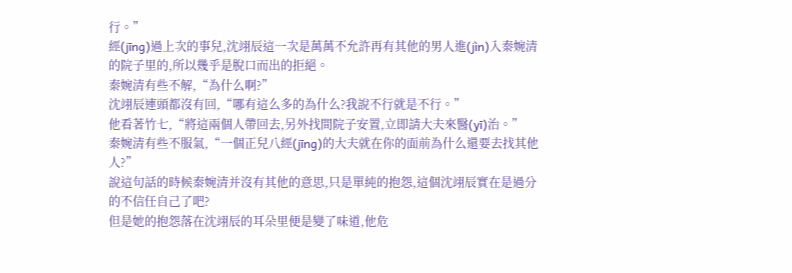行。”
經(jīng)過上次的事兒,沈翊辰這一次是萬萬不允許再有其他的男人進(jìn)入秦婉清的院子里的,所以幾乎是脫口而出的拒絕。
秦婉清有些不解,“為什么啊?”
沈翊辰連頭都沒有回,“哪有這么多的為什么?我說不行就是不行。”
他看著竹七,“將這兩個人帶回去,另外找間院子安置,立即請大夫來醫(yī)治。”
秦婉清有些不服氣,“一個正兒八經(jīng)的大夫就在你的面前為什么還要去找其他人?”
說這句話的時候秦婉清并沒有其他的意思,只是單純的抱怨,這個沈翊辰實在是過分的不信任自己了吧?
但是她的抱怨落在沈翊辰的耳朵里便是變了味道,他危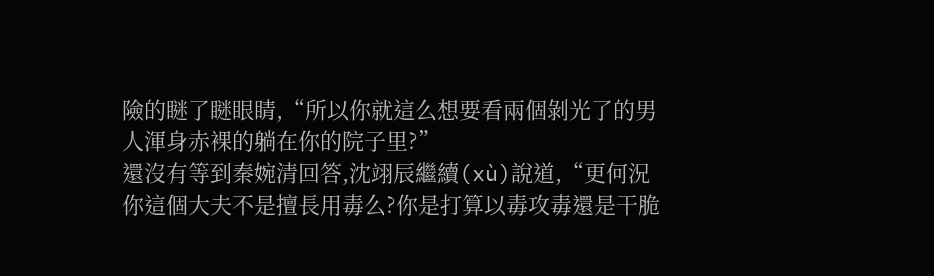險的瞇了瞇眼睛,“所以你就這么想要看兩個剝光了的男人渾身赤裸的躺在你的院子里?”
還沒有等到秦婉清回答,沈翊辰繼續(xù)說道,“更何況你這個大夫不是擅長用毒么?你是打算以毒攻毒還是干脆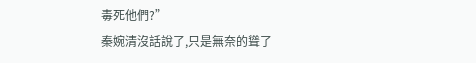毒死他們?”
秦婉清沒話說了,只是無奈的聳了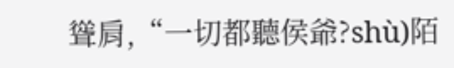聳肩,“一切都聽侯爺?shù)陌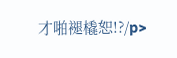才啪褪橇恕!?/p>